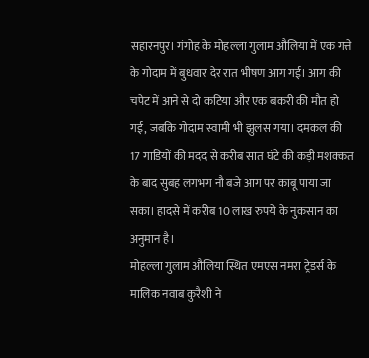सहारनपुर। गंगोह के मोहल्ला गुलाम औलिया में एक गत्ते के गोदाम में बुधवार देर रात भीषण आग गई। आग की चपेट में आने से दो कटिया और एक बकरी की मौत हो गई, जबकि गोदाम स्वामी भी झुलस गया। दमकल की 17 गाडियों की मदद से करीब सात घंटे की कड़ी मशक्कत के बाद सुबह लगभग नौ बजे आग पर काबू पाया जा सका। हादसे में करीब 10 लाख रुपये के नुकसान का अनुमान है।
मोहल्ला गुलाम औलिया स्थित एमएस नमरा ट्रेडर्स के मालिक नवाब कुरैशी ने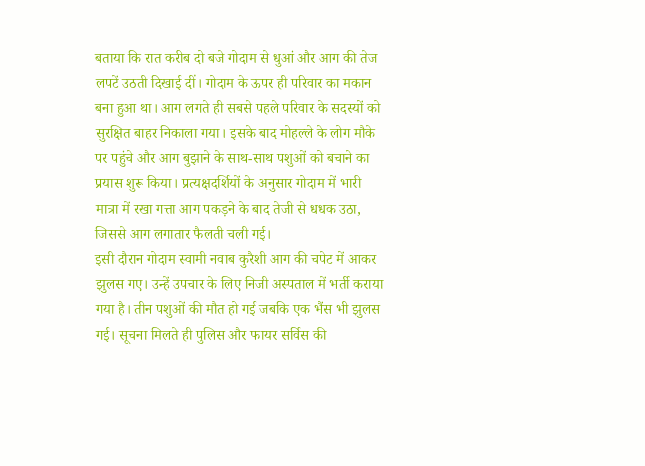बताया कि रात करीब दो बजे गोदाम से धुआं और आग की तेज लपटें उठती दिखाई दीं। गोदाम के ऊपर ही परिवार का मकान बना हुआ था। आग लगते ही सबसे पहले परिवार के सदस्यों को सुरक्षित बाहर निकाला गया। इसके बाद मोहल्ले के लोग मौके पर पहुंचे और आग बुझाने के साथ-साथ पशुओं को बचाने का प्रयास शुरू किया। प्रत्यक्षदर्शियों के अनुसार गोदाम में भारी मात्रा में रखा गत्ता आग पकड़ने के बाद तेजी से धधक उठा, जिससे आग लगातार फैलती चली गई।
इसी दौरान गोदाम स्वामी नवाब कुरैशी आग की चपेट में आकर झुलस गए। उन्हें उपचार के लिए निजी अस्पताल में भर्ती कराया गया है। तीन पशुओं की मौत हो गई जबकि एक भैंस भी झुलस गई। सूचना मिलते ही पुलिस और फायर सर्विस की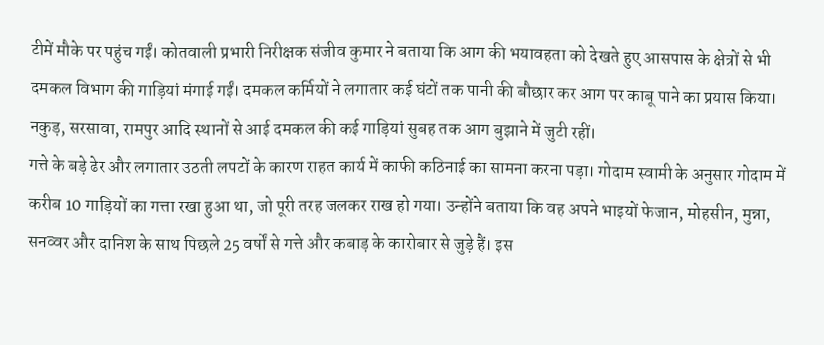टीमें मौके पर पहुंच गईं। कोतवाली प्रभारी निरीक्षक संजीव कुमार ने बताया कि आग की भयावहता को देखते हुए आसपास के क्षेत्रों से भी दमकल विभाग की गाड़ियां मंगाई गईं। दमकल कर्मियों ने लगातार कई घंटों तक पानी की बौछार कर आग पर काबू पाने का प्रयास किया। नकुड़, सरसावा, रामपुर आदि स्थानों से आई दमकल की कई गाड़ियां सुबह तक आग बुझाने में जुटी रहीं।
गत्ते के बड़े ढेर और लगातार उठती लपटों के कारण राहत कार्य में काफी कठिनाई का सामना करना पड़ा। गोदाम स्वामी के अनुसार गोदाम में करीब 10 गाड़ियों का गत्ता रखा हुआ था, जो पूरी तरह जलकर राख हो गया। उन्होंने बताया कि वह अपने भाइयों फेजान, मोहसीन, मुन्ना, सनव्वर और दानिश के साथ पिछले 25 वर्षों से गत्ते और कबाड़ के कारोबार से जुड़े हैं। इस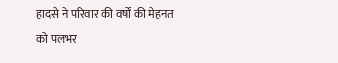हादसे ने परिवार की वर्षों की मेहनत को पलभर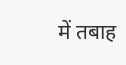में तबाह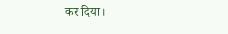कर दिया।